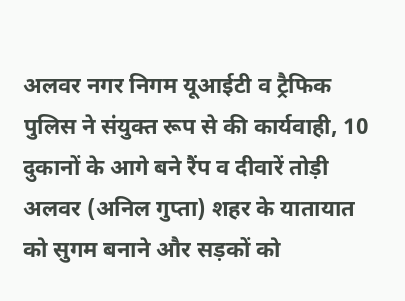अलवर नगर निगम यूआईटी व ट्रैफिक पुलिस ने संयुक्त रूप से की कार्यवाही, 10 दुकानों के आगे बने रैंप व दीवारें तोड़ी
अलवर (अनिल गुप्ता) शहर के यातायात को सुगम बनाने और सड़कों को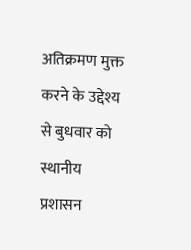अतिक्रमण मुक्त करने के उद्देश्य से बुधवार को स्थानीय प्रशासन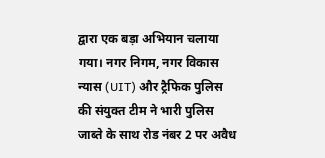द्वारा एक बड़ा अभियान चलाया गया। नगर निगम, नगर विकास न्यास (UIT) और ट्रैफिक पुलिस की संयुक्त टीम ने भारी पुलिस जाब्ते के साथ रोड नंबर 2 पर अवैध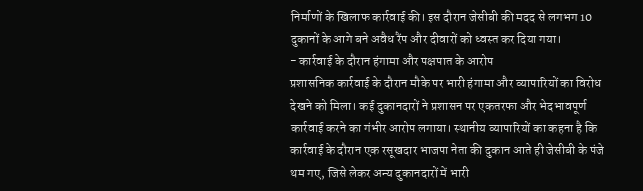निर्माणों के खिलाफ कार्रवाई की। इस दौरान जेसीबी की मदद से लगभग 10 दुकानों के आगे बने अवैध रैंप और दीवारों को ध्वस्त कर दिया गया।
- कार्रवाई के दौरान हंगामा और पक्षपात के आरोप
प्रशासनिक कार्रवाई के दौरान मौके पर भारी हंगामा और व्यापारियों का विरोध देखने को मिला। कई दुकानदारों ने प्रशासन पर एकतरफा और भेदभावपूर्ण कार्रवाई करने का गंभीर आरोप लगाया। स्थानीय व्यापारियों का कहना है कि कार्रवाई के दौरान एक रसूखदार भाजपा नेता की दुकान आते ही जेसीबी के पंजे थम गए, जिसे लेकर अन्य दुकानदारों में भारी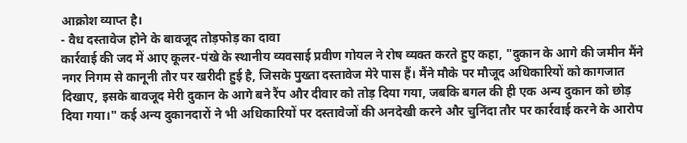आक्रोश व्याप्त है।
- वैध दस्तावेज होने के बावजूद तोड़फोड़ का दावा
कार्रवाई की जद में आए कूलर-पंखे के स्थानीय व्यवसाई प्रवीण गोयल ने रोष व्यक्त करते हुए कहा, "दुकान के आगे की जमीन मैंने नगर निगम से कानूनी तौर पर खरीदी हुई है, जिसके पुख्ता दस्तावेज मेरे पास हैं। मैंने मौके पर मौजूद अधिकारियों को कागजात दिखाए, इसके बावजूद मेरी दुकान के आगे बने रैंप और दीवार को तोड़ दिया गया, जबकि बगल की ही एक अन्य दुकान को छोड़ दिया गया।" कई अन्य दुकानदारों ने भी अधिकारियों पर दस्तावेजों की अनदेखी करने और चुनिंदा तौर पर कार्रवाई करने के आरोप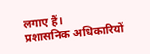लगाए हैं।
प्रशासनिक अधिकारियों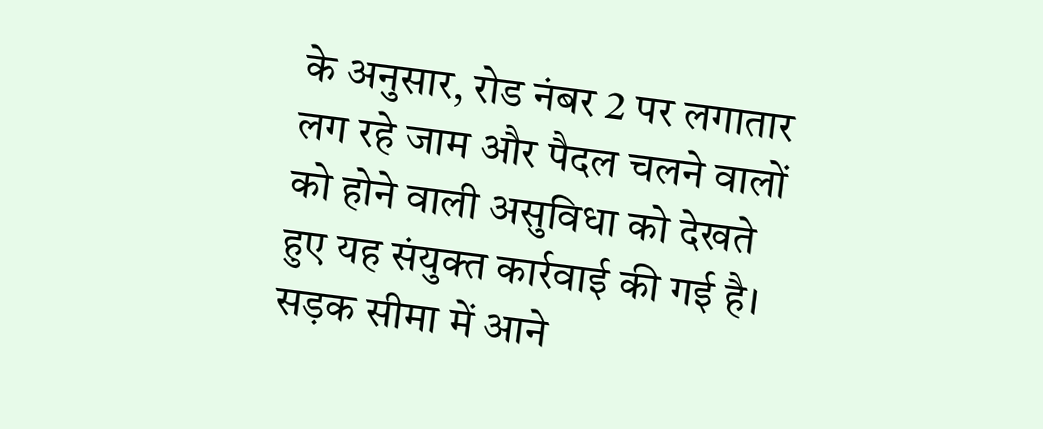के अनुसार, रोड नंबर 2 पर लगातार लग रहे जाम और पैदल चलने वालों को होने वाली असुविधा को देखते हुए यह संयुक्त कार्रवाई की गई है। सड़क सीमा में आने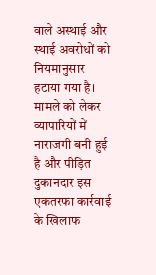वाले अस्थाई और स्थाई अवरोधों को नियमानुसार हटाया गया है। मामले को लेकर व्यापारियों में नाराजगी बनी हुई है और पीड़ित दुकानदार इस एकतरफा कार्रवाई के खिलाफ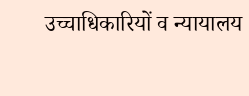उच्चाधिकारियों व न्यायालय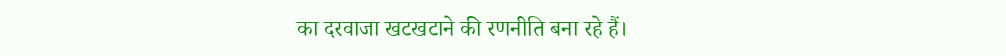का दरवाजा खटखटाने की रणनीति बना रहे हैं।